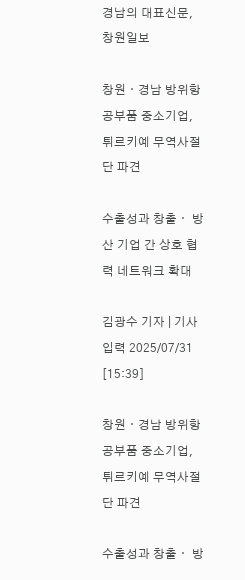경남의 대표신문, 창원일보

창원ㆍ경남 방위항공부품 중소기업, 튀르키예 무역사절단 파견

수출성과 창출ㆍ 방산 기업 간 상호 협력 네트워크 확대

김광수 기자 | 기사입력 2025/07/31 [15:39]

창원ㆍ경남 방위항공부품 중소기업, 튀르키예 무역사절단 파견

수출성과 창출ㆍ 방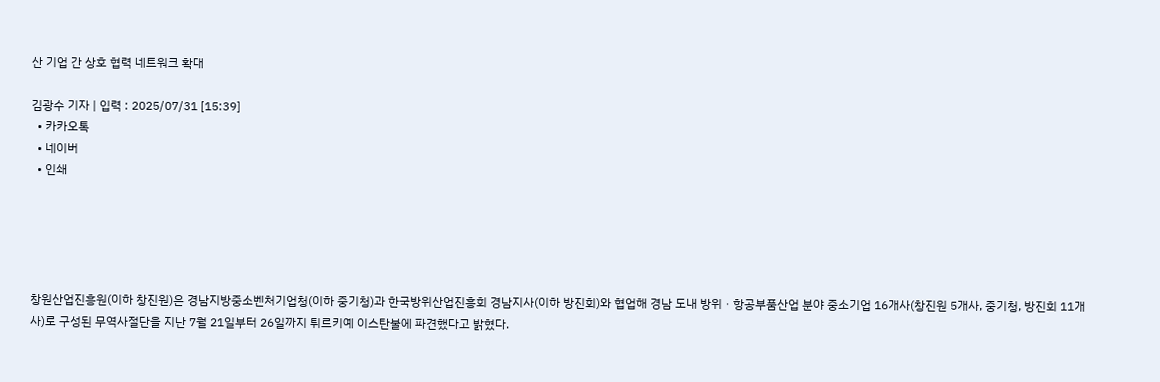산 기업 간 상호 협력 네트워크 확대

김광수 기자 | 입력 : 2025/07/31 [15:39]
  • 카카오톡
  • 네이버
  • 인쇄





창원산업진흥원(이하 창진원)은 경남지방중소벤처기업청(이하 중기청)과 한국방위산업진흥회 경남지사(이하 방진회)와 협업해 경남 도내 방위ㆍ항공부품산업 분야 중소기업 16개사(창진원 5개사, 중기청, 방진회 11개사)로 구성된 무역사절단을 지난 7월 21일부터 26일까지 튀르키예 이스탄불에 파견했다고 밝혔다.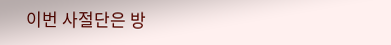이번 사절단은 방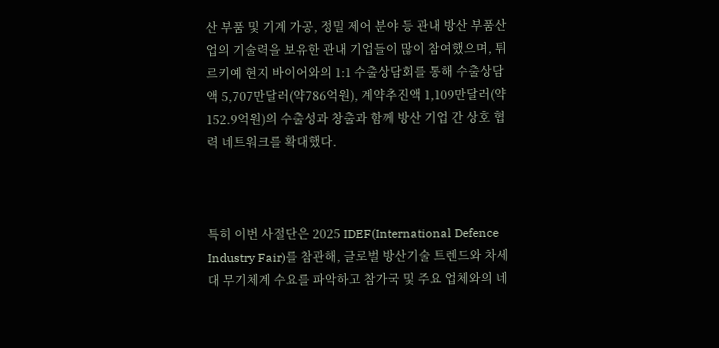산 부품 및 기계 가공, 정밀 제어 분야 등 관내 방산 부품산업의 기술력을 보유한 관내 기업들이 많이 참여했으며, 튀르키예 현지 바이어와의 1:1 수출상담회를 통해 수출상담액 5,707만달러(약786억원), 계약추진액 1,109만달러(약152.9억원)의 수출성과 창출과 함께 방산 기업 간 상호 협력 네트워크를 확대했다.



특히 이번 사절단은 2025 IDEF(International Defence Industry Fair)를 참관해, 글로벌 방산기술 트렌드와 차세대 무기체계 수요를 파악하고 참가국 및 주요 업체와의 네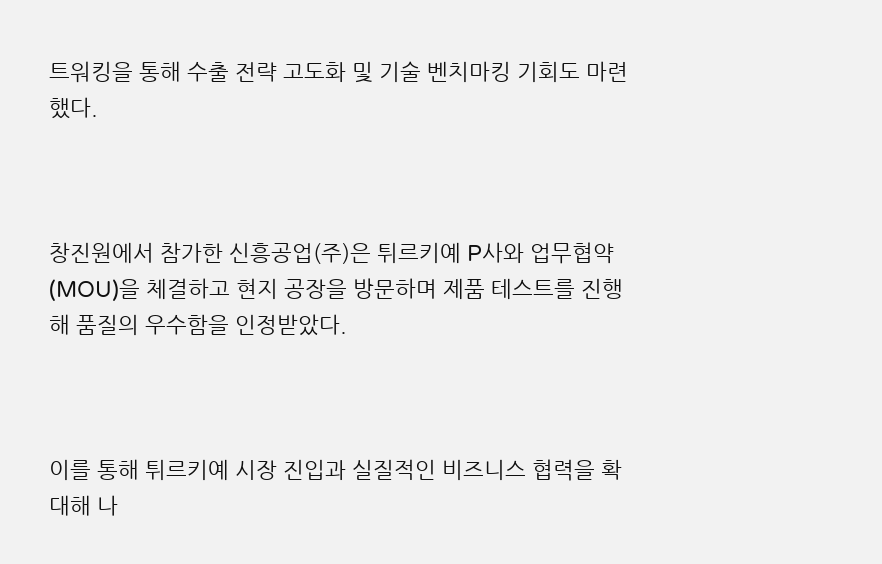트워킹을 통해 수출 전략 고도화 및 기술 벤치마킹 기회도 마련했다.



창진원에서 참가한 신흥공업(주)은 튀르키예 P사와 업무협약(MOU)을 체결하고 현지 공장을 방문하며 제품 테스트를 진행해 품질의 우수함을 인정받았다.



이를 통해 튀르키예 시장 진입과 실질적인 비즈니스 협력을 확대해 나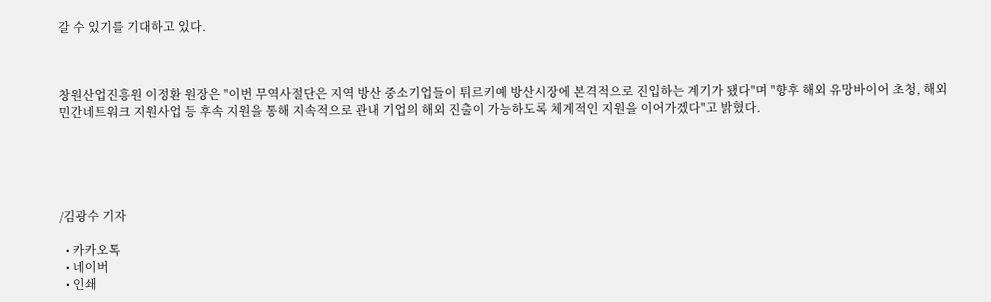갈 수 있기를 기대하고 있다.



창원산업진흥원 이정환 원장은 "이번 무역사절단은 지역 방산 중소기업들이 튀르키예 방산시장에 본격적으로 진입하는 계기가 됐다"며 "향후 해외 유망바이어 초청, 해외 민간네트워크 지원사업 등 후속 지원을 통해 지속적으로 관내 기업의 해외 진출이 가능하도록 체계적인 지원을 이어가겠다"고 밝혔다.





/김광수 기자

  • 카카오톡
  • 네이버
  • 인쇄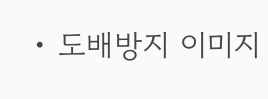• 도배방지 이미지